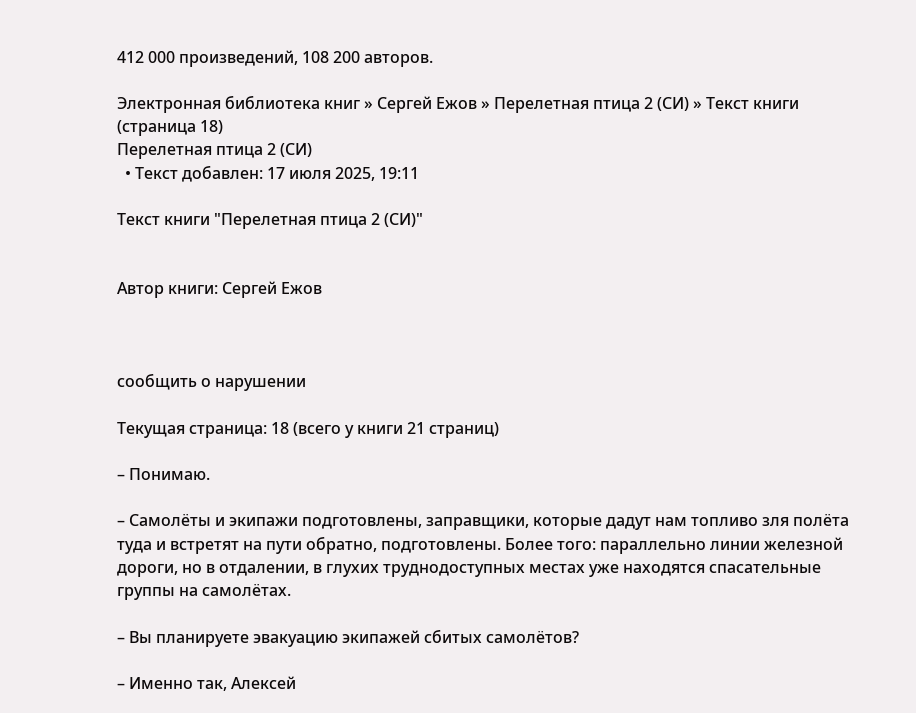412 000 произведений, 108 200 авторов.

Электронная библиотека книг » Сергей Ежов » Перелетная птица 2 (СИ) » Текст книги (страница 18)
Перелетная птица 2 (СИ)
  • Текст добавлен: 17 июля 2025, 19:11

Текст книги "Перелетная птица 2 (СИ)"


Автор книги: Сергей Ежов



сообщить о нарушении

Текущая страница: 18 (всего у книги 21 страниц)

– Понимаю.

– Самолёты и экипажи подготовлены, заправщики, которые дадут нам топливо зля полёта туда и встретят на пути обратно, подготовлены. Более того: параллельно линии железной дороги, но в отдалении, в глухих труднодоступных местах уже находятся спасательные группы на самолётах.

– Вы планируете эвакуацию экипажей сбитых самолётов?

– Именно так, Алексей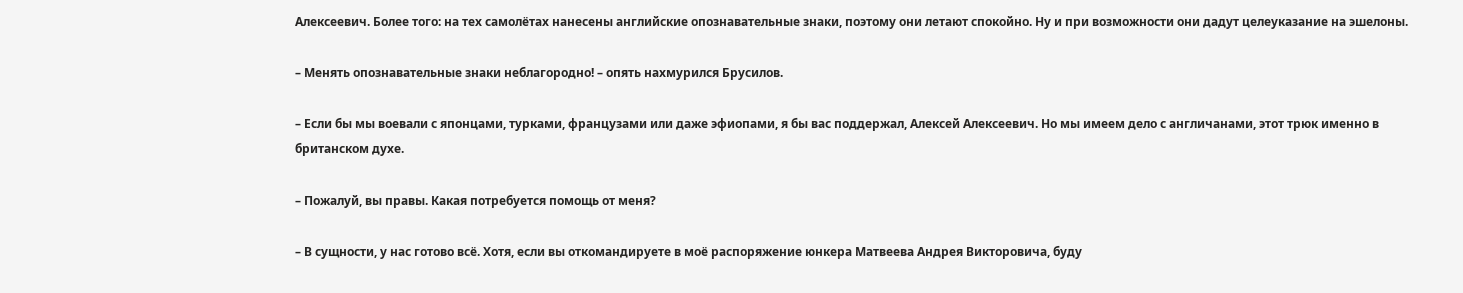Алексеевич. Более того: на тех самолётах нанесены английские опознавательные знаки, поэтому они летают спокойно. Ну и при возможности они дадут целеуказание на эшелоны.

– Менять опознавательные знаки неблагородно! – опять нахмурился Брусилов.

– Если бы мы воевали с японцами, турками, французами или даже эфиопами, я бы вас поддержал, Алексей Алексеевич. Но мы имеем дело с англичанами, этот трюк именно в британском духе.

– Пожалуй, вы правы. Какая потребуется помощь от меня?

– В сущности, у нас готово всё. Хотя, если вы откомандируете в моё распоряжение юнкера Матвеева Андрея Викторовича, буду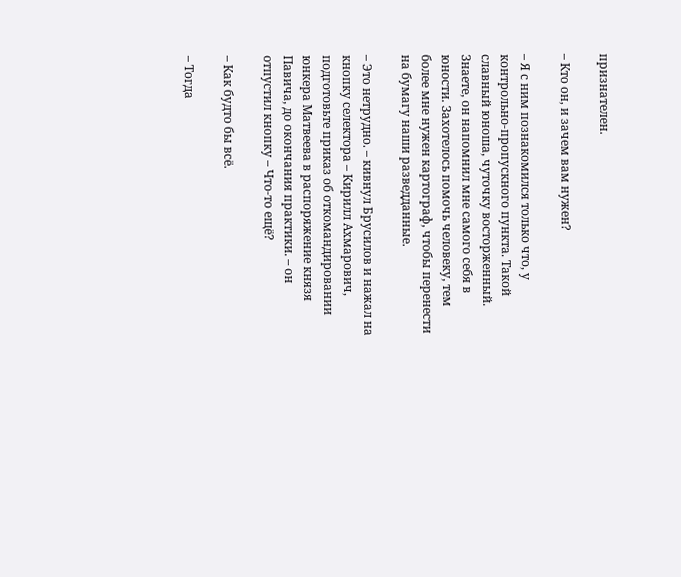признателен.

– Кто он, и зачем вам нужен?

– Я с ним познакомился только что, у контрольно-пропускного пункта. Такой славный юноша, чуточку восторженный. Знаете, он напомнил мне самого себя в юности. Захотелось помочь человеку, тем более мне нужен картограф, чтобы перенести на бумагу наши разведданные.

– Это нетрудно. – кивнул Брусилов и нажал на кнопку селектора – Кирилл Ахмарович, подготовьте приказ об откомандировании юнкера Матвеева в распоряжение князя Павича, до окончания практики. – он отпустил кнопку – Что-то ещё?

– Как будто бы всё.

– Тогда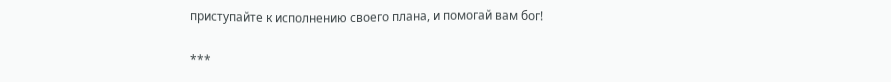приступайте к исполнению своего плана, и помогай вам бог!

***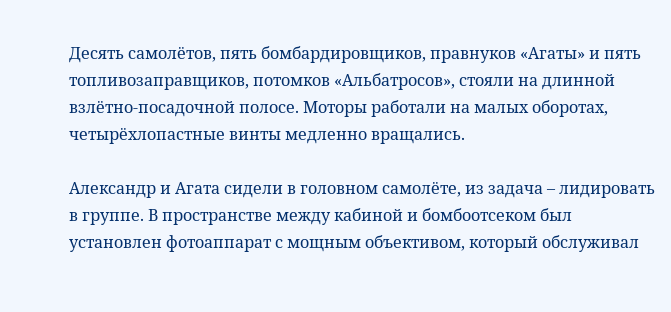Десять самолётов, пять бомбардировщиков, правнуков «Агаты» и пять топливозаправщиков, потомков «Альбатросов», стояли на длинной взлётно-посадочной полосе. Моторы работали на малых оборотах, четырёхлопастные винты медленно вращались.

Александр и Агата сидели в головном самолёте, из задача – лидировать в группе. В пространстве между кабиной и бомбоотсеком был установлен фотоаппарат с мощным объективом, который обслуживал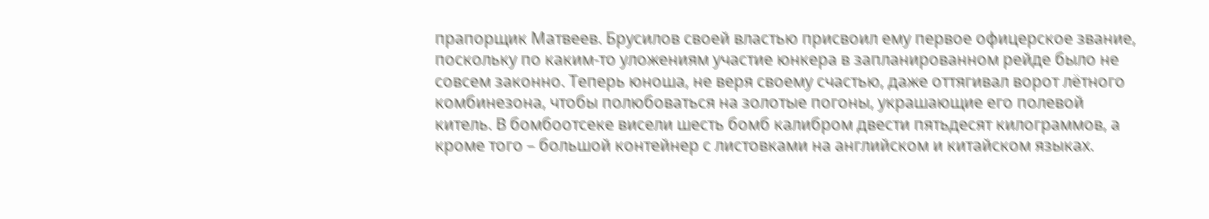прапорщик Матвеев. Брусилов своей властью присвоил ему первое офицерское звание, поскольку по каким-то уложениям участие юнкера в запланированном рейде было не совсем законно. Теперь юноша, не веря своему счастью, даже оттягивал ворот лётного комбинезона, чтобы полюбоваться на золотые погоны, украшающие его полевой китель. В бомбоотсеке висели шесть бомб калибром двести пятьдесят килограммов, а кроме того – большой контейнер с листовками на английском и китайском языках.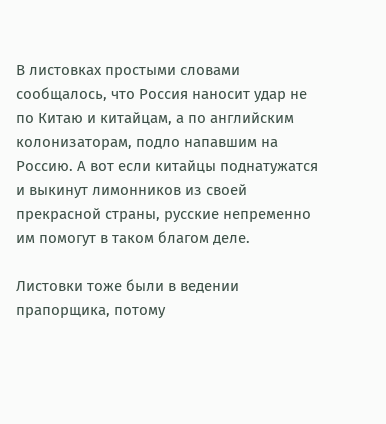В листовках простыми словами сообщалось, что Россия наносит удар не по Китаю и китайцам, а по английским колонизаторам, подло напавшим на Россию. А вот если китайцы поднатужатся и выкинут лимонников из своей прекрасной страны, русские непременно им помогут в таком благом деле.

Листовки тоже были в ведении прапорщика, потому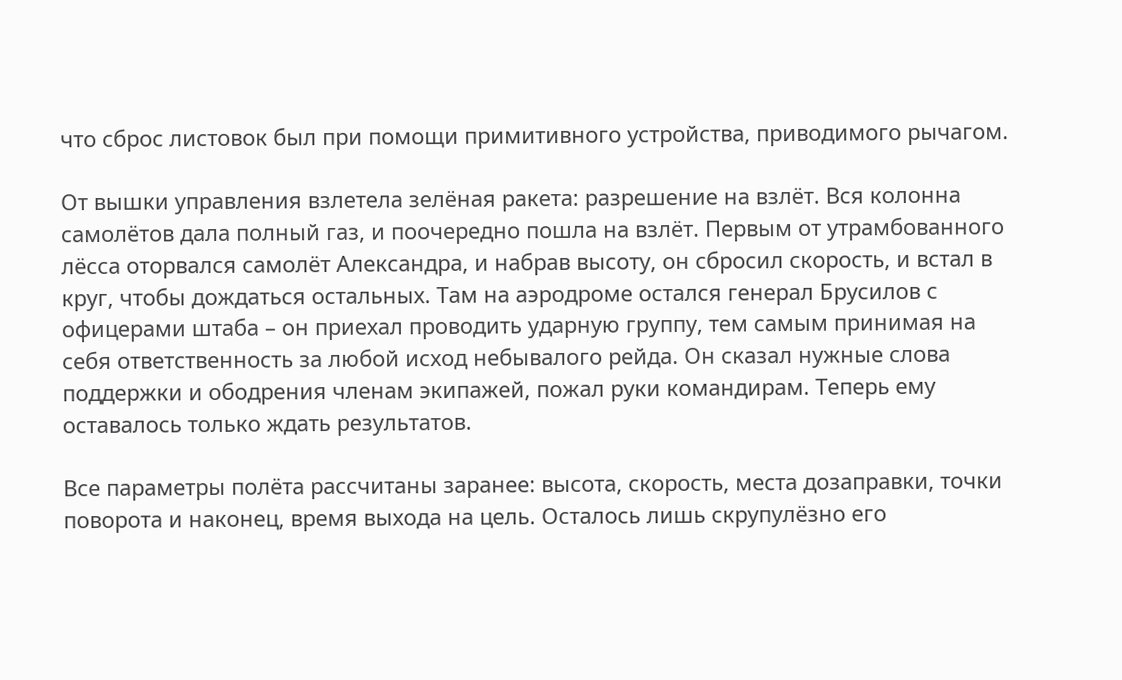что сброс листовок был при помощи примитивного устройства, приводимого рычагом.

От вышки управления взлетела зелёная ракета: разрешение на взлёт. Вся колонна самолётов дала полный газ, и поочередно пошла на взлёт. Первым от утрамбованного лёсса оторвался самолёт Александра, и набрав высоту, он сбросил скорость, и встал в круг, чтобы дождаться остальных. Там на аэродроме остался генерал Брусилов с офицерами штаба – он приехал проводить ударную группу, тем самым принимая на себя ответственность за любой исход небывалого рейда. Он сказал нужные слова поддержки и ободрения членам экипажей, пожал руки командирам. Теперь ему оставалось только ждать результатов.

Все параметры полёта рассчитаны заранее: высота, скорость, места дозаправки, точки поворота и наконец, время выхода на цель. Осталось лишь скрупулёзно его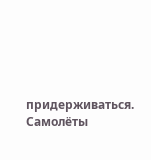придерживаться. Самолёты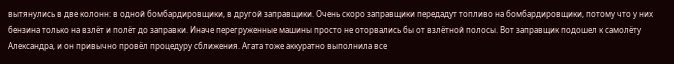вытянулись в две колонн: в одной бомбардировщики, в другой заправщики. Очень скоро заправщики передадут топливо на бомбардировщики, потому что у них бензина только на взлёт и полёт до заправки. Иначе перегруженные машины просто не оторвались бы от взлётной полосы. Вот заправщик подошел к самолёту Александра, и он привычно провёл процедуру сближения. Агата тоже аккуратно выполнила все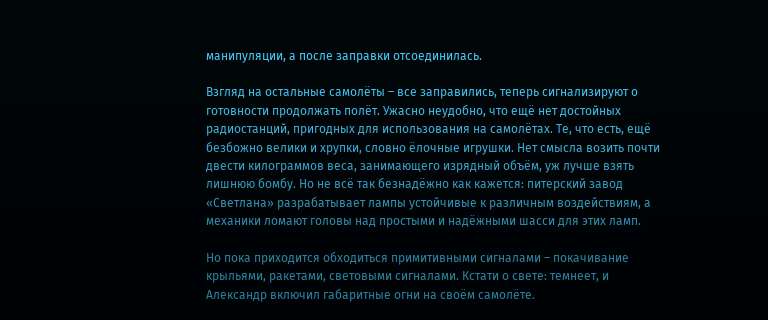манипуляции, а после заправки отсоединилась.

Взгляд на остальные самолёты – все заправились, теперь сигнализируют о готовности продолжать полёт. Ужасно неудобно, что ещё нет достойных радиостанций, пригодных для использования на самолётах. Те, что есть, ещё безбожно велики и хрупки, словно ёлочные игрушки. Нет смысла возить почти двести килограммов веса, занимающего изрядный объём, уж лучше взять лишнюю бомбу. Но не всё так безнадёжно как кажется: питерский завод «Светлана» разрабатывает лампы устойчивые к различным воздействиям, а механики ломают головы над простыми и надёжными шасси для этих ламп.

Но пока приходится обходиться примитивными сигналами – покачивание крыльями, ракетами, световыми сигналами. Кстати о свете: темнеет, и Александр включил габаритные огни на своём самолёте.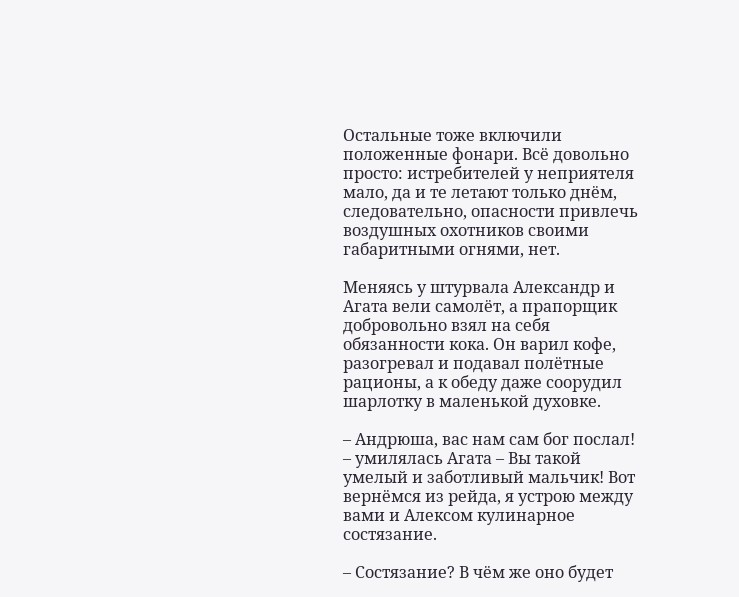Остальные тоже включили положенные фонари. Всё довольно просто: истребителей у неприятеля мало, да и те летают только днём, следовательно, опасности привлечь воздушных охотников своими габаритными огнями, нет.

Меняясь у штурвала Александр и Агата вели самолёт, а прапорщик добровольно взял на себя обязанности кока. Он варил кофе, разогревал и подавал полётные рационы, а к обеду даже соорудил шарлотку в маленькой духовке.

– Андрюша, вас нам сам бог послал! – умилялась Агата – Вы такой умелый и заботливый мальчик! Вот вернёмся из рейда, я устрою между вами и Алексом кулинарное состязание.

– Состязание? В чём же оно будет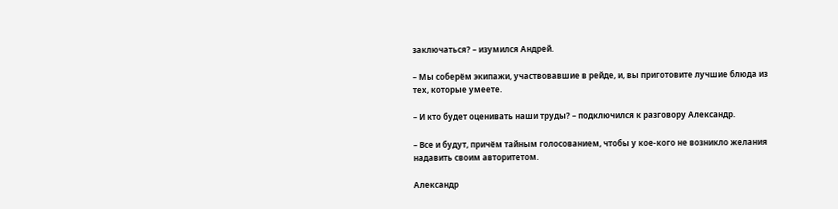заключаться? – изумился Андрей.

– Мы соберём экипажи, участвовавшие в рейде, и, вы приготовите лучшие блюда из тех, которые умеете.

– И кто будет оценивать наши труды? – подключился к разговору Александр.

– Все и будут, причём тайным голосованием, чтобы у кое-кого не возникло желания надавить своим авторитетом.

Александр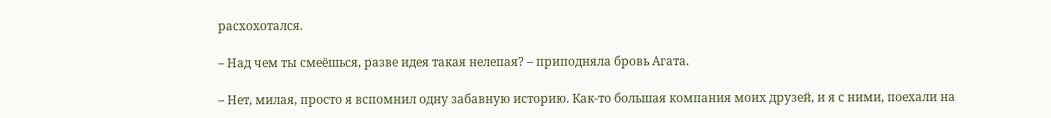расхохотался.

– Над чем ты смеёшься, разве идея такая нелепая? – приподняла бровь Агата.

– Нет, милая, просто я вспомнил одну забавную историю. Как-то большая компания моих друзей, и я с ними, поехали на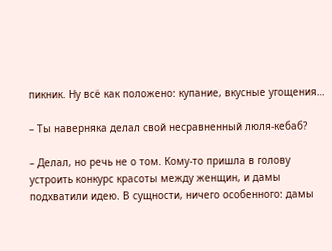пикник. Ну всё как положено: купание, вкусные угощения…

– Ты наверняка делал свой несравненный люля-кебаб?

– Делал, но речь не о том. Кому-то пришла в голову устроить конкурс красоты между женщин, и дамы подхватили идею. В сущности, ничего особенного: дамы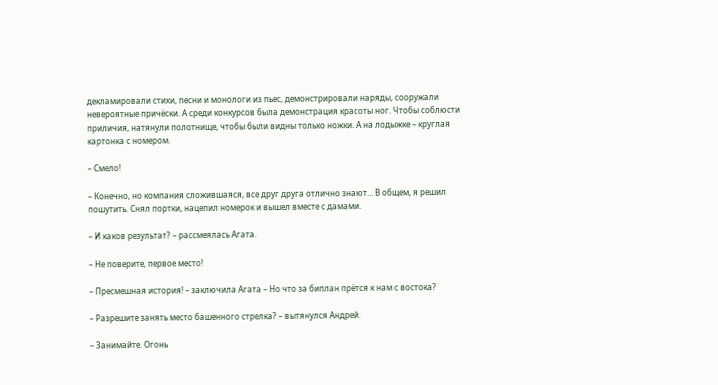декламировали стихи, песни и монологи из пьес, демонстрировали наряды, сооружали невероятные причёски. А среди конкурсов была демонстрация красоты ног. Чтобы соблюсти приличия, натянули полотнище, чтобы были видны только ножки. А на лодыжке – круглая картонка с номером.

– Смело!

– Конечно, но компания сложившаяся, все друг друга отлично знают… В общем, я решил пошутить. Снял портки, нацепил номерок и вышел вместе с дамами.

– И каков результат? – рассмеялась Агата.

– Не поверите, первое место!

– Пресмешная история! – заключила Агата – Но что за биплан прётся к нам с востока?

– Разрешите занять место башенного стрелка? – вытянулся Андрей.

– Занимайте. Огонь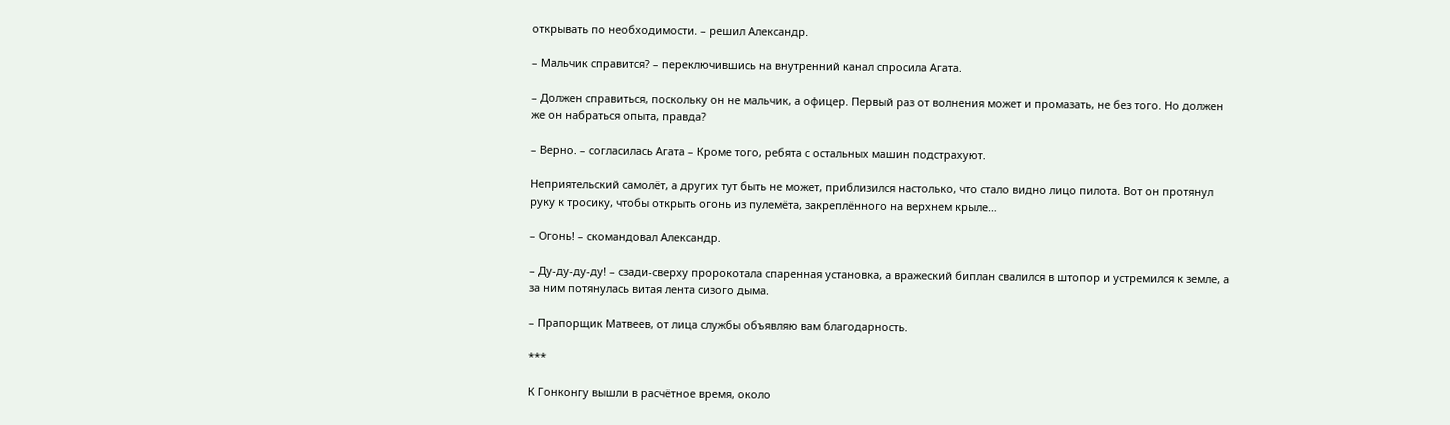открывать по необходимости. – решил Александр.

– Мальчик справится? – переключившись на внутренний канал спросила Агата.

– Должен справиться, поскольку он не мальчик, а офицер. Первый раз от волнения может и промазать, не без того. Но должен же он набраться опыта, правда?

– Верно. – согласилась Агата – Кроме того, ребята с остальных машин подстрахуют.

Неприятельский самолёт, а других тут быть не может, приблизился настолько, что стало видно лицо пилота. Вот он протянул руку к тросику, чтобы открыть огонь из пулемёта, закреплённого на верхнем крыле…

– Огонь! – скомандовал Александр.

– Ду-ду-ду-ду! – сзади-сверху пророкотала спаренная установка, а вражеский биплан свалился в штопор и устремился к земле, а за ним потянулась витая лента сизого дыма.

– Прапорщик Матвеев, от лица службы объявляю вам благодарность.

***

К Гонконгу вышли в расчётное время, около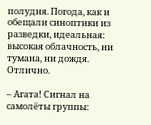полудня. Погода, как и обещали синоптики из разведки, идеальная: высокая облачность, ни тумана, ни дождя. Отлично.

– Агата! Сигнал на самолёты группы: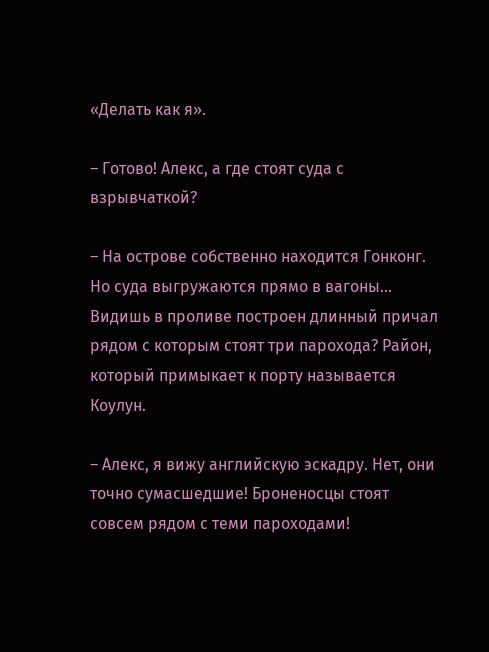«Делать как я».

– Готово! Алекс, а где стоят суда с взрывчаткой?

– На острове собственно находится Гонконг. Но суда выгружаются прямо в вагоны… Видишь в проливе построен длинный причал рядом с которым стоят три парохода? Район, который примыкает к порту называется Коулун.

– Алекс, я вижу английскую эскадру. Нет, они точно сумасшедшие! Броненосцы стоят совсем рядом с теми пароходами!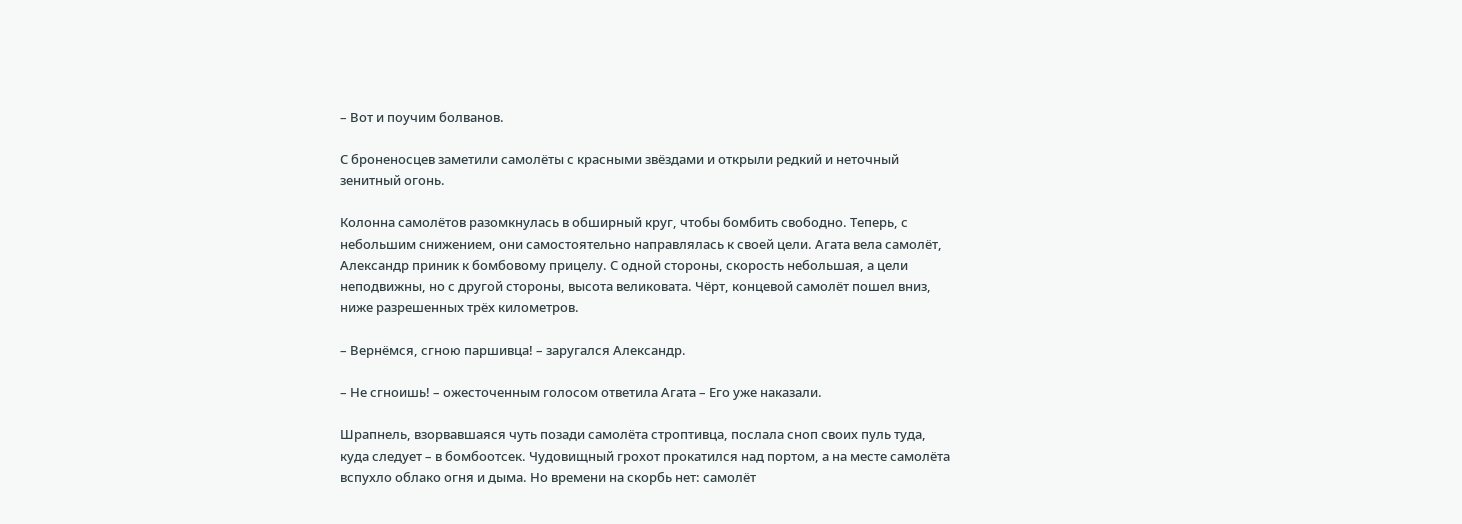– Вот и поучим болванов.

С броненосцев заметили самолёты с красными звёздами и открыли редкий и неточный зенитный огонь.

Колонна самолётов разомкнулась в обширный круг, чтобы бомбить свободно. Теперь, с небольшим снижением, они самостоятельно направлялась к своей цели. Агата вела самолёт, Александр приник к бомбовому прицелу. С одной стороны, скорость небольшая, а цели неподвижны, но с другой стороны, высота великовата. Чёрт, концевой самолёт пошел вниз, ниже разрешенных трёх километров.

– Вернёмся, сгною паршивца! – заругался Александр.

– Не сгноишь! – ожесточенным голосом ответила Агата – Его уже наказали.

Шрапнель, взорвавшаяся чуть позади самолёта строптивца, послала сноп своих пуль туда, куда следует – в бомбоотсек. Чудовищный грохот прокатился над портом, а на месте самолёта вспухло облако огня и дыма. Но времени на скорбь нет: самолёт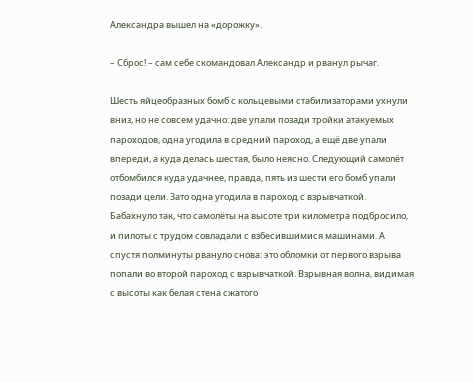Александра вышел на «дорожку».

– Сброс! – сам себе скомандовал Александр и рванул рычаг.

Шесть яйцеобразных бомб с кольцевыми стабилизаторами ухнули вниз, но не совсем удачно: две упали позади тройки атакуемых пароходов, одна угодила в средний пароход, а ещё две упали впереди, а куда делась шестая, было неясно. Следующий самолёт отбомбился куда удачнее, правда, пять из шести его бомб упали позади цели. Зато одна угодила в пароход с взрывчаткой. Бабахнуло так, что самолёты на высоте три километра подбросило, и пилоты с трудом совладали с взбесившимися машинами. А спустя полминуты рвануло снова: это обломки от первого взрыва попали во второй пароход с взрывчаткой. Взрывная волна, видимая с высоты как белая стена сжатого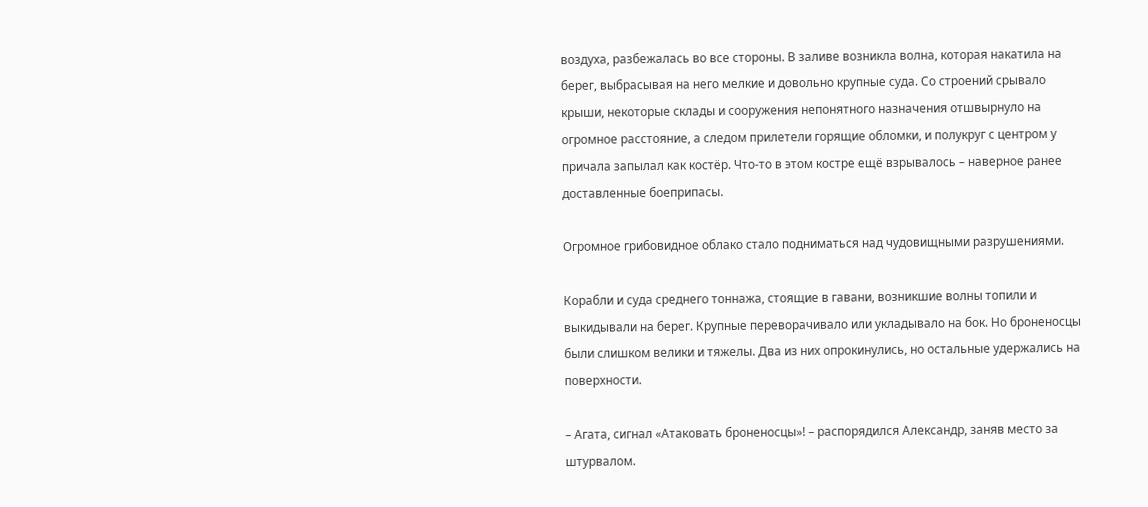воздуха, разбежалась во все стороны. В заливе возникла волна, которая накатила на берег, выбрасывая на него мелкие и довольно крупные суда. Со строений срывало крыши, некоторые склады и сооружения непонятного назначения отшвырнуло на огромное расстояние, а следом прилетели горящие обломки, и полукруг с центром у причала запылал как костёр. Что-то в этом костре ещё взрывалось – наверное ранее доставленные боеприпасы.

Огромное грибовидное облако стало подниматься над чудовищными разрушениями.

Корабли и суда среднего тоннажа, стоящие в гавани, возникшие волны топили и выкидывали на берег. Крупные переворачивало или укладывало на бок. Но броненосцы были слишком велики и тяжелы. Два из них опрокинулись, но остальные удержались на поверхности.

– Агата, сигнал «Атаковать броненосцы»! – распорядился Александр, заняв место за штурвалом.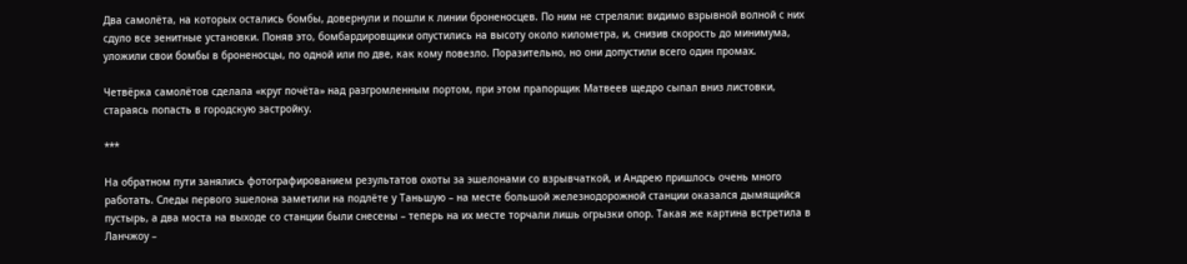Два самолёта, на которых остались бомбы, довернули и пошли к линии броненосцев. По ним не стреляли: видимо взрывной волной с них сдуло все зенитные установки. Поняв это, бомбардировщики опустились на высоту около километра, и, снизив скорость до минимума, уложили свои бомбы в броненосцы, по одной или по две, как кому повезло. Поразительно, но они допустили всего один промах.

Четвёрка самолётов сделала «круг почёта» над разгромленным портом, при этом прапорщик Матвеев щедро сыпал вниз листовки, стараясь попасть в городскую застройку.

***

На обратном пути занялись фотографированием результатов охоты за эшелонами со взрывчаткой, и Андрею пришлось очень много работать. Следы первого эшелона заметили на подлёте у Таньшую – на месте большой железнодорожной станции оказался дымящийся пустырь, а два моста на выходе со станции были снесены – теперь на их месте торчали лишь огрызки опор. Такая же картина встретила в Ланчжоу –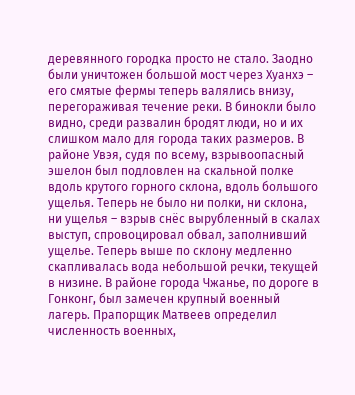деревянного городка просто не стало. Заодно были уничтожен большой мост через Хуанхэ – его смятые фермы теперь валялись внизу, перегораживая течение реки. В бинокли было видно, среди развалин бродят люди, но и их слишком мало для города таких размеров. В районе Увэя, судя по всему, взрывоопасный эшелон был подловлен на скальной полке вдоль крутого горного склона, вдоль большого ущелья. Теперь не было ни полки, ни склона, ни ущелья – взрыв снёс вырубленный в скалах выступ, спровоцировал обвал, заполнивший ущелье. Теперь выше по склону медленно скапливалась вода небольшой речки, текущей в низине. В районе города Чжанье, по дороге в Гонконг, был замечен крупный военный лагерь. Прапорщик Матвеев определил численность военных,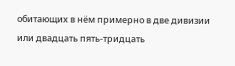обитающих в нём примерно в две дивизии или двадцать пять-тридцать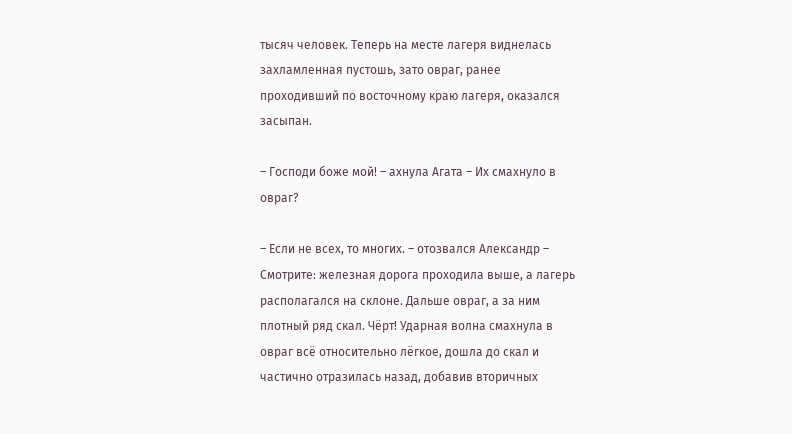тысяч человек. Теперь на месте лагеря виднелась захламленная пустошь, зато овраг, ранее проходивший по восточному краю лагеря, оказался засыпан.

– Господи боже мой! – ахнула Агата – Их смахнуло в овраг?

– Если не всех, то многих. – отозвался Александр – Смотрите: железная дорога проходила выше, а лагерь располагался на склоне. Дальше овраг, а за ним плотный ряд скал. Чёрт! Ударная волна смахнула в овраг всё относительно лёгкое, дошла до скал и частично отразилась назад, добавив вторичных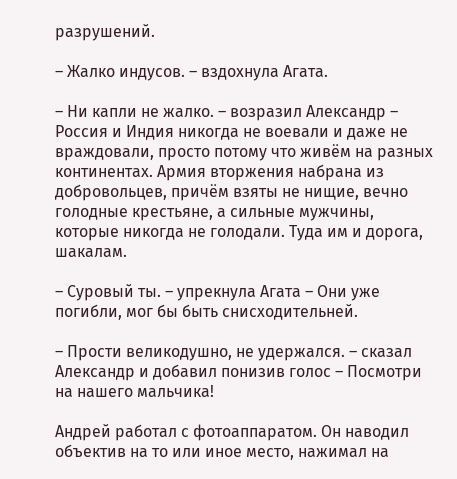разрушений.

– Жалко индусов. – вздохнула Агата.

– Ни капли не жалко. – возразил Александр – Россия и Индия никогда не воевали и даже не враждовали, просто потому что живём на разных континентах. Армия вторжения набрана из добровольцев, причём взяты не нищие, вечно голодные крестьяне, а сильные мужчины, которые никогда не голодали. Туда им и дорога, шакалам.

– Суровый ты. – упрекнула Агата – Они уже погибли, мог бы быть снисходительней.

– Прости великодушно, не удержался. – сказал Александр и добавил понизив голос – Посмотри на нашего мальчика!

Андрей работал с фотоаппаратом. Он наводил объектив на то или иное место, нажимал на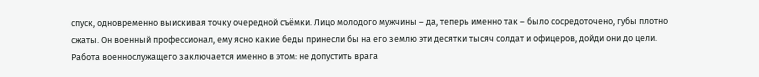спуск, одновременно выискивая точку очередной съёмки. Лицо молодого мужчины – да, теперь именно так – было сосредоточено, губы плотно сжаты. Он военный профессионал, ему ясно какие беды принесли бы на его землю эти десятки тысяч солдат и офицеров, дойди они до цели. Работа военнослужащего заключается именно в этом: не допустить врага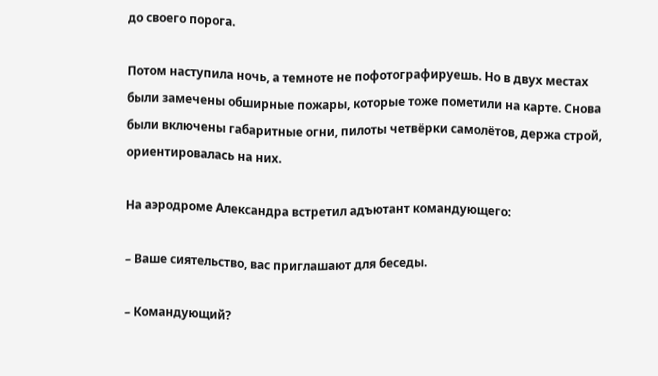до своего порога.

Потом наступила ночь, а темноте не пофотографируешь. Но в двух местах были замечены обширные пожары, которые тоже пометили на карте. Снова были включены габаритные огни, пилоты четвёрки самолётов, держа строй, ориентировалась на них.

На аэродроме Александра встретил адъютант командующего:

– Ваше сиятельство, вас приглашают для беседы.

– Командующий?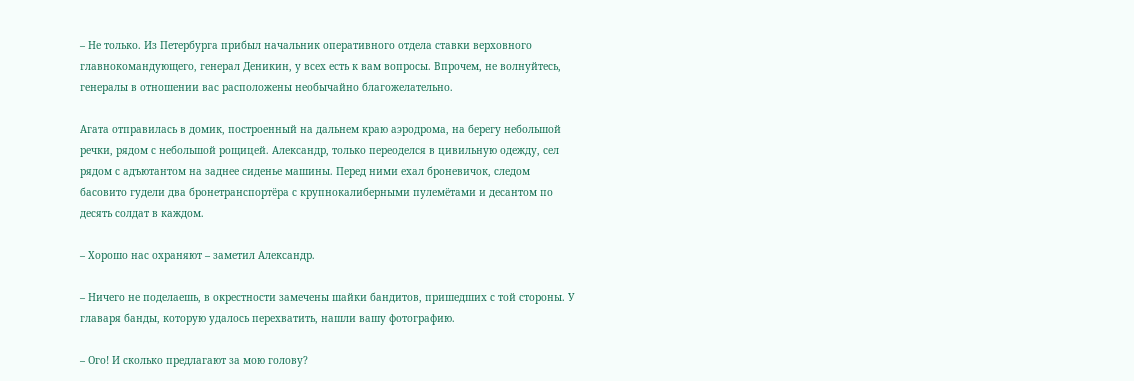– Не только. Из Петербурга прибыл начальник оперативного отдела ставки верховного главнокомандующего, генерал Деникин, у всех есть к вам вопросы. Впрочем, не волнуйтесь, генералы в отношении вас расположены необычайно благожелательно.

Агата отправилась в домик, построенный на дальнем краю аэродрома, на берегу небольшой речки, рядом с небольшой рощицей. Александр, только переоделся в цивильную одежду, сел рядом с адъютантом на заднее сиденье машины. Перед ними ехал броневичок, следом басовито гудели два бронетранспортёра с крупнокалиберными пулемётами и десантом по десять солдат в каждом.

– Хорошо нас охраняют – заметил Александр.

– Ничего не поделаешь, в окрестности замечены шайки бандитов, пришедших с той стороны. У главаря банды, которую удалось перехватить, нашли вашу фотографию.

– Ого! И сколько предлагают за мою голову?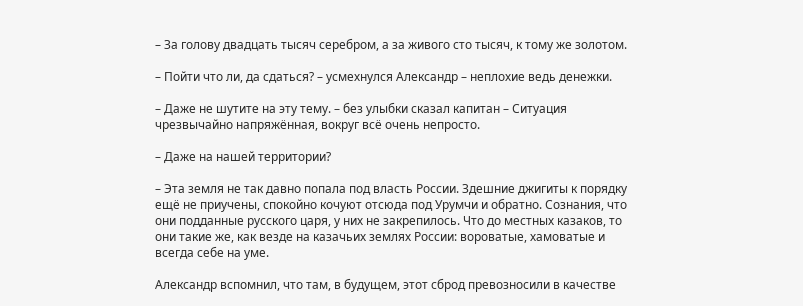– За голову двадцать тысяч серебром, а за живого сто тысяч, к тому же золотом.

– Пойти что ли, да сдаться? – усмехнулся Александр – неплохие ведь денежки.

– Даже не шутите на эту тему. – без улыбки сказал капитан – Ситуация чрезвычайно напряжённая, вокруг всё очень непросто.

– Даже на нашей территории?

– Эта земля не так давно попала под власть России. Здешние джигиты к порядку ещё не приучены, спокойно кочуют отсюда под Урумчи и обратно. Сознания, что они подданные русского царя, у них не закрепилось. Что до местных казаков, то они такие же, как везде на казачьих землях России: вороватые, хамоватые и всегда себе на уме.

Александр вспомнил, что там, в будущем, этот сброд превозносили в качестве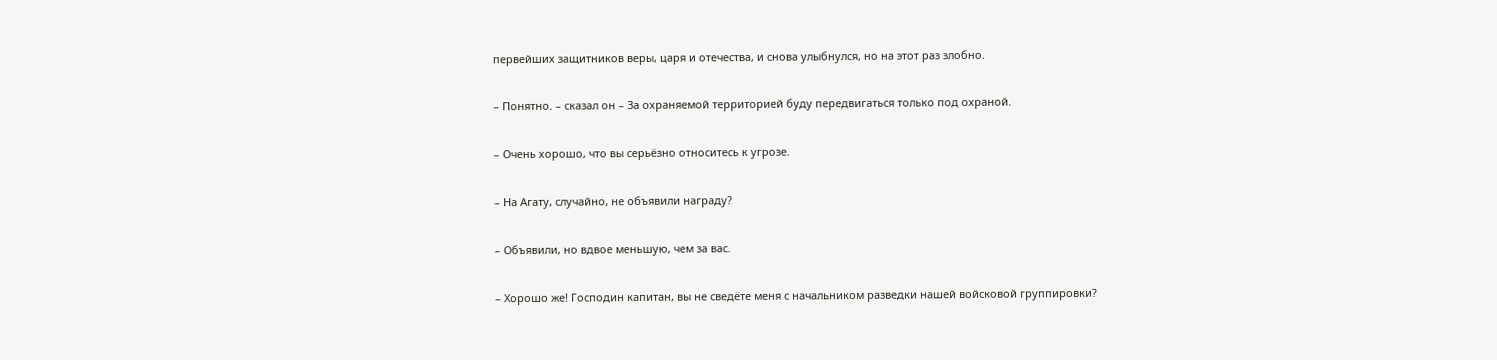первейших защитников веры, царя и отечества, и снова улыбнулся, но на этот раз злобно.

– Понятно. – сказал он – За охраняемой территорией буду передвигаться только под охраной.

– Очень хорошо, что вы серьёзно относитесь к угрозе.

– На Агату, случайно, не объявили награду?

– Объявили, но вдвое меньшую, чем за вас.

– Хорошо же! Господин капитан, вы не сведёте меня с начальником разведки нашей войсковой группировки?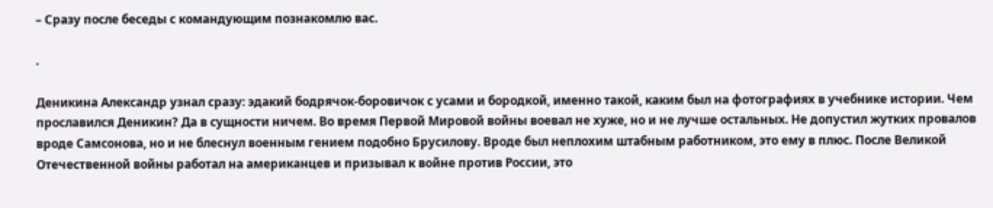– Сразу после беседы с командующим познакомлю вас.

.

Деникина Александр узнал сразу: эдакий бодрячок-боровичок с усами и бородкой, именно такой, каким был на фотографиях в учебнике истории. Чем прославился Деникин? Да в сущности ничем. Во время Первой Мировой войны воевал не хуже, но и не лучше остальных. Не допустил жутких провалов вроде Самсонова, но и не блеснул военным гением подобно Брусилову. Вроде был неплохим штабным работником, это ему в плюс. После Великой Отечественной войны работал на американцев и призывал к войне против России, это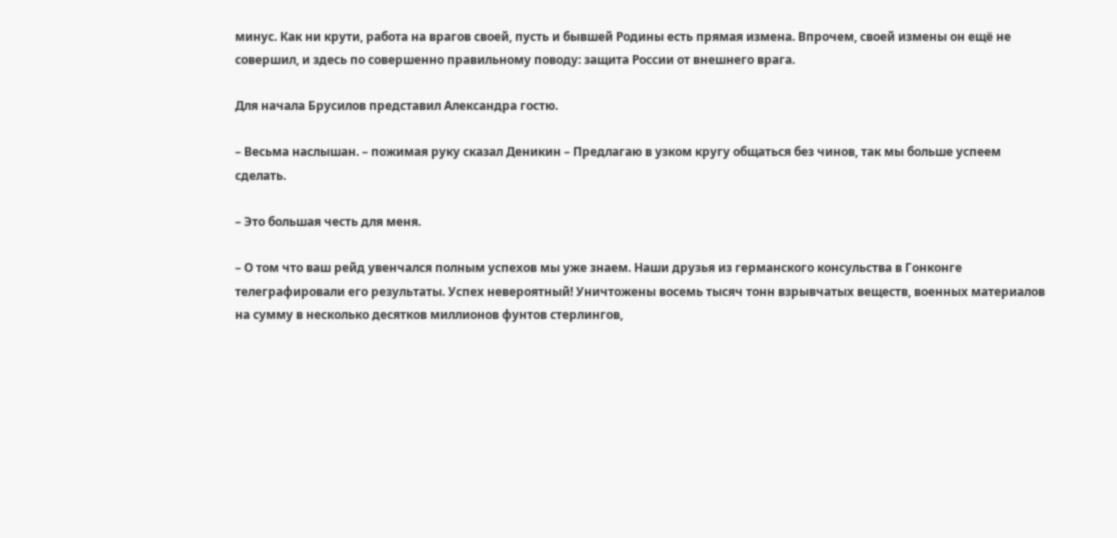минус. Как ни крути, работа на врагов своей, пусть и бывшей Родины есть прямая измена. Впрочем, своей измены он ещё не совершил, и здесь по совершенно правильному поводу: защита России от внешнего врага.

Для начала Брусилов представил Александра гостю.

– Весьма наслышан. – пожимая руку сказал Деникин – Предлагаю в узком кругу общаться без чинов, так мы больше успеем сделать.

– Это большая честь для меня.

– О том что ваш рейд увенчался полным успехов мы уже знаем. Наши друзья из германского консульства в Гонконге телеграфировали его результаты. Успех невероятный! Уничтожены восемь тысяч тонн взрывчатых веществ, военных материалов на сумму в несколько десятков миллионов фунтов стерлингов,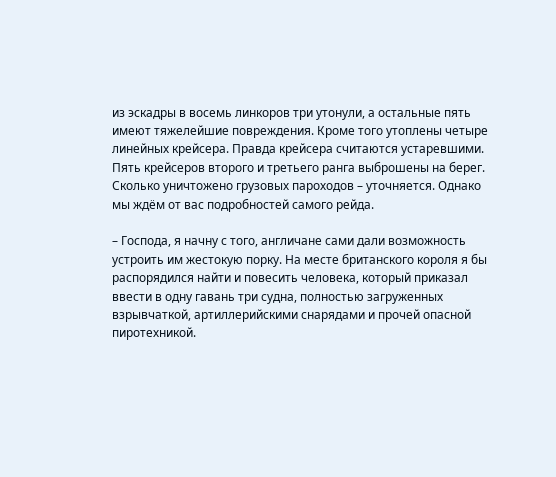из эскадры в восемь линкоров три утонули, а остальные пять имеют тяжелейшие повреждения. Кроме того утоплены четыре линейных крейсера. Правда крейсера считаются устаревшими. Пять крейсеров второго и третьего ранга выброшены на берег. Сколько уничтожено грузовых пароходов – уточняется. Однако мы ждём от вас подробностей самого рейда.

– Господа, я начну с того, англичане сами дали возможность устроить им жестокую порку. На месте британского короля я бы распорядился найти и повесить человека, который приказал ввести в одну гавань три судна, полностью загруженных взрывчаткой, артиллерийскими снарядами и прочей опасной пиротехникой.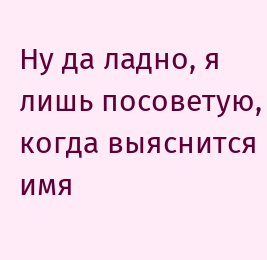Ну да ладно, я лишь посоветую, когда выяснится имя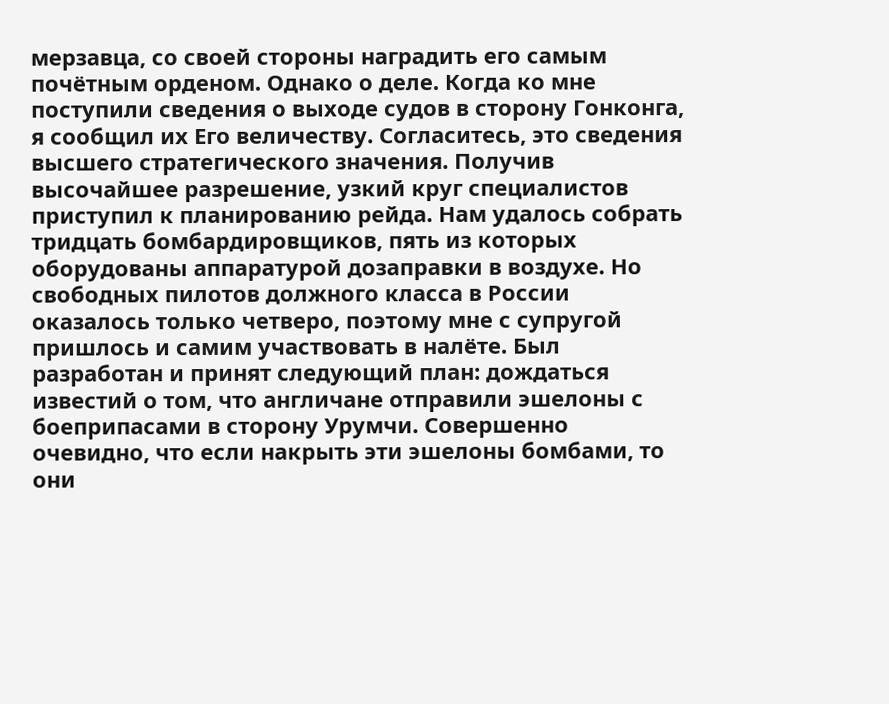мерзавца, со своей стороны наградить его самым почётным орденом. Однако о деле. Когда ко мне поступили сведения о выходе судов в сторону Гонконга, я сообщил их Его величеству. Согласитесь, это сведения высшего стратегического значения. Получив высочайшее разрешение, узкий круг специалистов приступил к планированию рейда. Нам удалось собрать тридцать бомбардировщиков, пять из которых оборудованы аппаратурой дозаправки в воздухе. Но свободных пилотов должного класса в России оказалось только четверо, поэтому мне с супругой пришлось и самим участвовать в налёте. Был разработан и принят следующий план: дождаться известий о том, что англичане отправили эшелоны с боеприпасами в сторону Урумчи. Совершенно очевидно, что если накрыть эти эшелоны бомбами, то они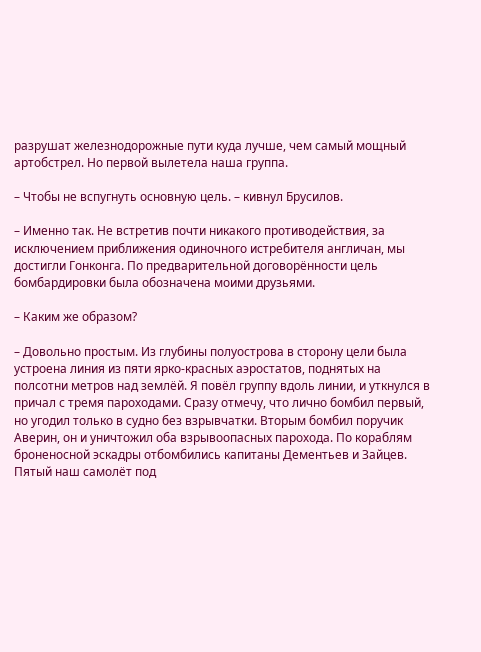разрушат железнодорожные пути куда лучше, чем самый мощный артобстрел. Но первой вылетела наша группа.

– Чтобы не вспугнуть основную цель. – кивнул Брусилов.

– Именно так. Не встретив почти никакого противодействия, за исключением приближения одиночного истребителя англичан, мы достигли Гонконга. По предварительной договорённости цель бомбардировки была обозначена моими друзьями.

– Каким же образом?

– Довольно простым. Из глубины полуострова в сторону цели была устроена линия из пяти ярко-красных аэростатов, поднятых на полсотни метров над землёй. Я повёл группу вдоль линии, и уткнулся в причал с тремя пароходами. Сразу отмечу, что лично бомбил первый, но угодил только в судно без взрывчатки. Вторым бомбил поручик Аверин, он и уничтожил оба взрывоопасных парохода. По кораблям броненосной эскадры отбомбились капитаны Дементьев и Зайцев. Пятый наш самолёт под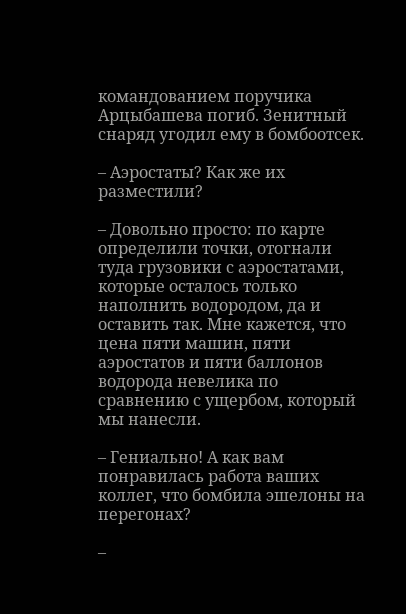командованием поручика Арцыбашева погиб. Зенитный снаряд угодил ему в бомбоотсек.

– Аэростаты? Как же их разместили?

– Довольно просто: по карте определили точки, отогнали туда грузовики с аэростатами, которые осталось только наполнить водородом, да и оставить так. Мне кажется, что цена пяти машин, пяти аэростатов и пяти баллонов водорода невелика по сравнению с ущербом, который мы нанесли.

– Гениально! А как вам понравилась работа ваших коллег, что бомбила эшелоны на перегонах?

–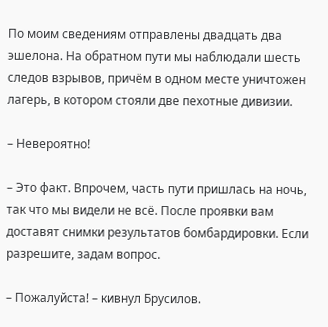По моим сведениям отправлены двадцать два эшелона. На обратном пути мы наблюдали шесть следов взрывов, причём в одном месте уничтожен лагерь, в котором стояли две пехотные дивизии.

– Невероятно!

– Это факт. Впрочем, часть пути пришлась на ночь, так что мы видели не всё. После проявки вам доставят снимки результатов бомбардировки. Если разрешите, задам вопрос.

– Пожалуйста! – кивнул Брусилов.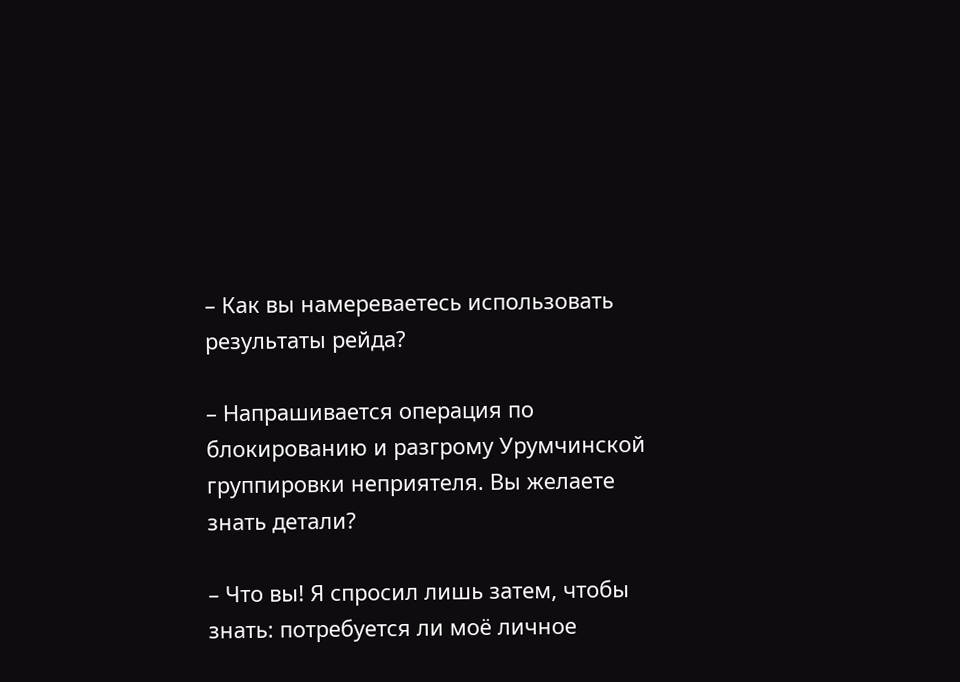– Как вы намереваетесь использовать результаты рейда?

– Напрашивается операция по блокированию и разгрому Урумчинской группировки неприятеля. Вы желаете знать детали?

– Что вы! Я спросил лишь затем, чтобы знать: потребуется ли моё личное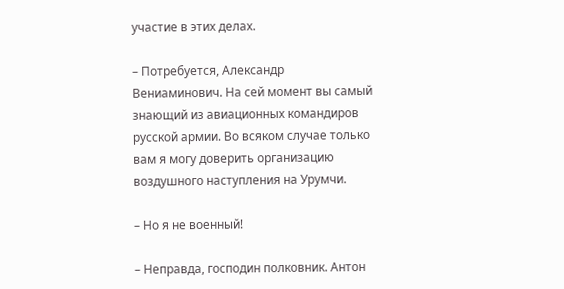участие в этих делах.

– Потребуется, Александр Вениаминович. На сей момент вы самый знающий из авиационных командиров русской армии. Во всяком случае только вам я могу доверить организацию воздушного наступления на Урумчи.

– Но я не военный!

– Неправда, господин полковник. Антон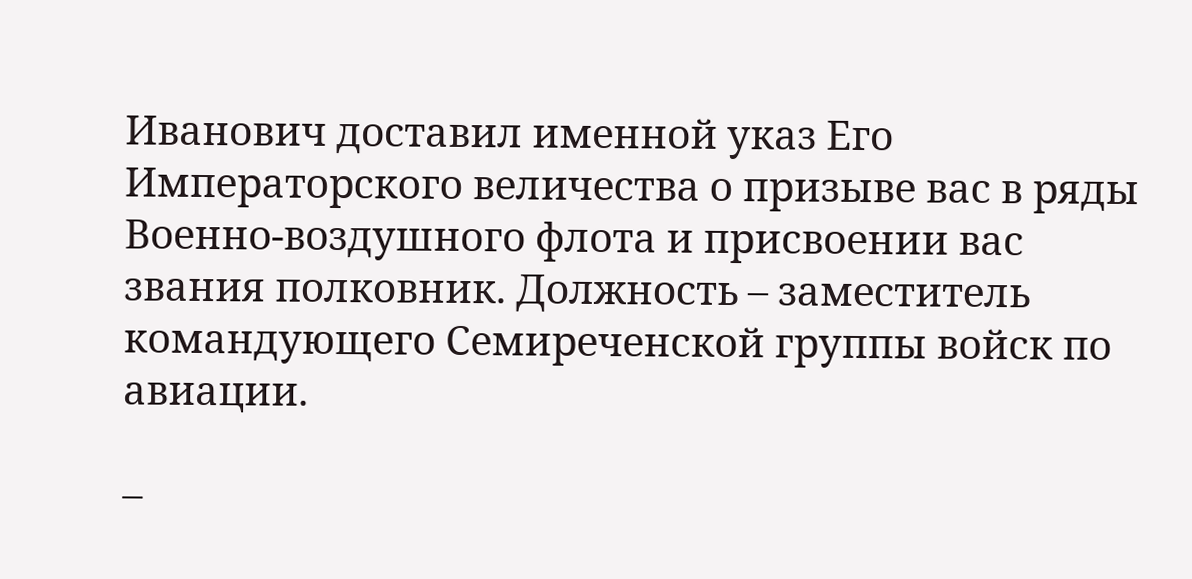Иванович доставил именной указ Его Императорского величества о призыве вас в ряды Военно-воздушного флота и присвоении вас звания полковник. Должность – заместитель командующего Семиреченской группы войск по авиации.

–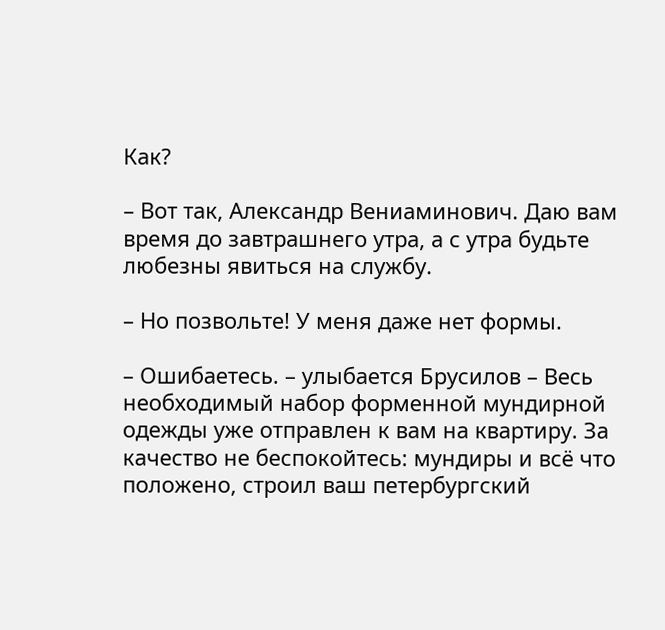Как?

– Вот так, Александр Вениаминович. Даю вам время до завтрашнего утра, а с утра будьте любезны явиться на службу.

– Но позвольте! У меня даже нет формы.

– Ошибаетесь. – улыбается Брусилов – Весь необходимый набор форменной мундирной одежды уже отправлен к вам на квартиру. За качество не беспокойтесь: мундиры и всё что положено, строил ваш петербургский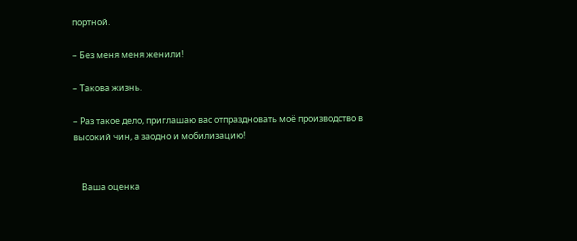портной.

– Без меня меня женили!

– Такова жизнь.

– Раз такое дело, приглашаю вас отпраздновать моё производство в высокий чин, а заодно и мобилизацию!


    Ваша оценка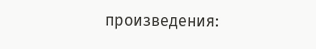произведения: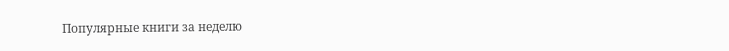Популярные книги за неделю